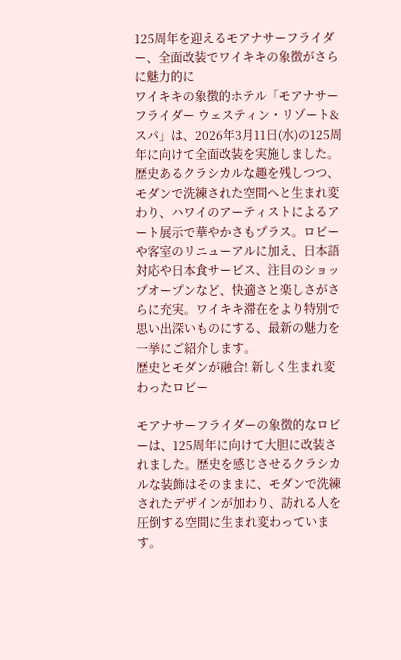125周年を迎えるモアナサーフライダー、全面改装でワイキキの象徴がさらに魅力的に
ワイキキの象徴的ホテル「モアナサーフライダー ウェスティン・リゾート&スパ」は、2026年3月11日(水)の125周年に向けて全面改装を実施しました。歴史あるクラシカルな趣を残しつつ、モダンで洗練された空間へと生まれ変わり、ハワイのアーティストによるアート展示で華やかさもプラス。ロビーや客室のリニューアルに加え、日本語対応や日本食サービス、注目のショップオープンなど、快適さと楽しさがさらに充実。ワイキキ滞在をより特別で思い出深いものにする、最新の魅力を一挙にご紹介します。
歴史とモダンが融合! 新しく生まれ変わったロビー

モアナサーフライダーの象徴的なロビーは、125周年に向けて大胆に改装されました。歴史を感じさせるクラシカルな装飾はそのままに、モダンで洗練されたデザインが加わり、訪れる人を圧倒する空間に生まれ変わっています。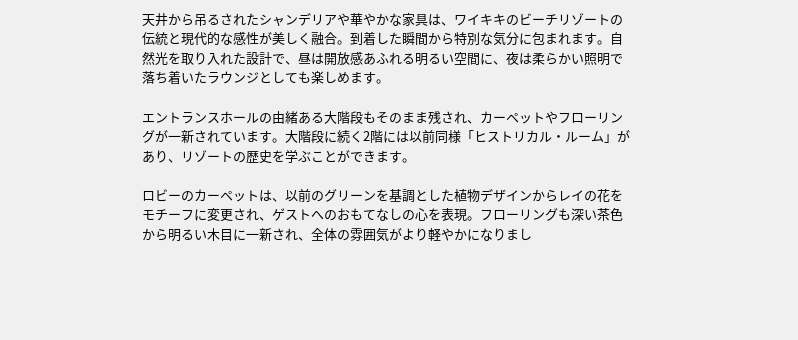天井から吊るされたシャンデリアや華やかな家具は、ワイキキのビーチリゾートの伝統と現代的な感性が美しく融合。到着した瞬間から特別な気分に包まれます。自然光を取り入れた設計で、昼は開放感あふれる明るい空間に、夜は柔らかい照明で落ち着いたラウンジとしても楽しめます。

エントランスホールの由緒ある大階段もそのまま残され、カーペットやフローリングが一新されています。大階段に続く2階には以前同様「ヒストリカル・ルーム」があり、リゾートの歴史を学ぶことができます。

ロビーのカーペットは、以前のグリーンを基調とした植物デザインからレイの花をモチーフに変更され、ゲストへのおもてなしの心を表現。フローリングも深い茶色から明るい木目に一新され、全体の雰囲気がより軽やかになりまし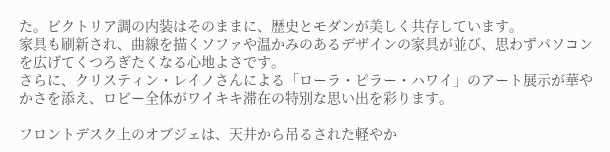た。ビクトリア調の内装はそのままに、歴史とモダンが美しく共存しています。
家具も刷新され、曲線を描くソファや温かみのあるデザインの家具が並び、思わずパソコンを広げてくつろぎたくなる心地よさです。
さらに、クリスティン・レイノさんによる「ローラ・ピラー・ハワイ」のアート展示が華やかさを添え、ロビー全体がワイキキ滞在の特別な思い出を彩ります。

フロントデスク上のオブジェは、天井から吊るされた軽やか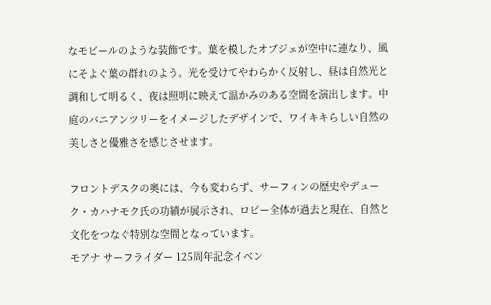なモビールのような装飾です。葉を模したオブジェが空中に連なり、風にそよぐ葉の群れのよう。光を受けてやわらかく反射し、昼は自然光と調和して明るく、夜は照明に映えて温かみのある空間を演出します。中庭のバニアンツリーをイメージしたデザインで、ワイキキらしい自然の美しさと優雅さを感じさせます。

フロントデスクの奥には、今も変わらず、サーフィンの歴史やデューク・カハナモク氏の功績が展示され、ロビー全体が過去と現在、自然と文化をつなぐ特別な空間となっています。
モアナ サーフライダー 125周年記念イベン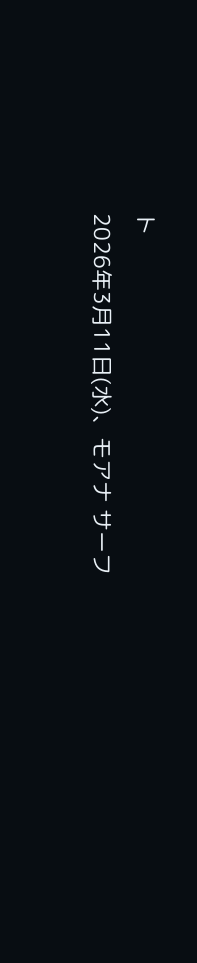ト
2026年3月11日(水)、モアナ サーフ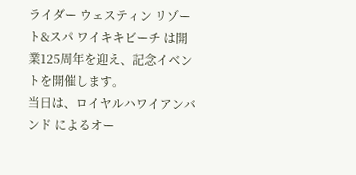ライダー ウェスティン リゾート&スパ ワイキキビーチ は開業125周年を迎え、記念イベントを開催します。
当日は、ロイヤルハワイアンバンド によるオー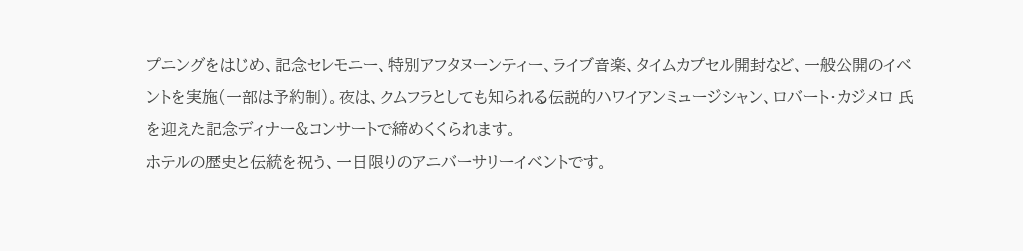プニングをはじめ、記念セレモニー、特別アフタヌーンティー、ライブ音楽、タイムカプセル開封など、一般公開のイベントを実施(一部は予約制)。夜は、クムフラとしても知られる伝説的ハワイアンミュージシャン、ロバート・カジメロ 氏を迎えた記念ディナー&コンサートで締めくくられます。
ホテルの歴史と伝統を祝う、一日限りのアニバーサリーイベントです。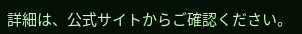詳細は、公式サイトからご確認ください。